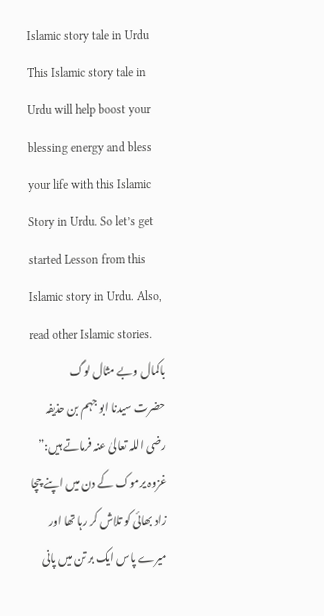Islamic story tale in Urdu
This Islamic story tale in Urdu will help boost your blessing energy and bless your life with this Islamic Story in Urdu. So let’s get started Lesson from this Islamic story in Urdu. Also, read other Islamic stories.
باکمال وبے مثال لوگ
حضرت سیدنا ابو جہم بن حذیفہ رضی اللہ تعالیٰ عنہ فرماتے ہیں:” غزوہ یرموک کے دن میں اپنے چچا زاد بھائی کو تلاش کر رہا تھا اور میرے پاس ایک بر تن میں پانی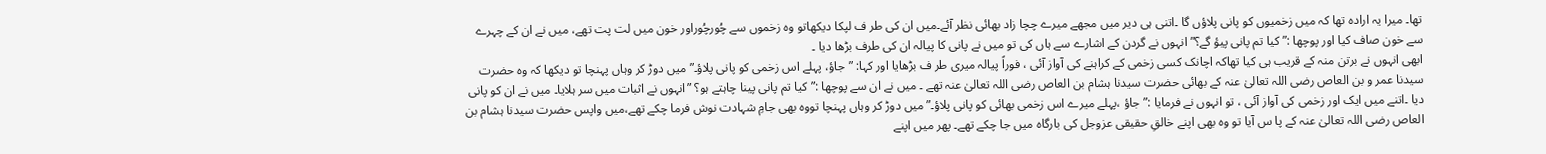تھا۔ میرا یہ ارادہ تھا کہ میں زخمیوں کو پانی پلاؤں گا ۔اتنی ہی دیر میں مجھے میرے چچا زاد بھائی نظر آئے۔میں ان کی طر ف لپکا دیکھاتو وہ زخموں سے چُورچُوراور خون میں لت پت تھے، میں نے ان کے چہرے سے خون صاف کیا اور پوچھا :” کیا تم پانی پیؤ گے؟” انہوں نے گردن کے اشارے سے ہاں کی تو میں نے پانی کا پیالہ ان کی طرف بڑھا دیا ۔
ابھی انہوں نے برتن منہ کے قریب ہی کیا تھاکہ اچانک کسی زخمی کے کراہنے کی آواز آئی ، فوراً پیالہ میری طر ف بڑھایا اور کہا: ”جاؤ، پہلے اس زخمی کو پانی پلاؤ۔” میں دوڑ کر وہاں پہنچا تو دیکھا کہ وہ حضرت سیدنا عمر و بن العاص رضی اللہ تعالیٰ عنہ کے بھائی حضرت سیدنا ہشام بن العاص رضی اللہ تعالیٰ عنہ تھے ۔ میں نے ان سے پوچھا :”کیا تم پانی پینا چاہتے ہو؟ ”انہوں نے اثبات میں سر ہلایا۔ میں نے ان کو پانی دیا ۔اتنے میں ایک اور زخمی کی آواز آئی ، تو انہوں نے فرمایا :”جاؤ ،پہلے میرے اس زخمی بھائی کو پانی پلاؤ۔” میں دوڑ کر وہاں پہنچا تووہ بھی جامِ شہادت نوش فرما چکے تھے،میں واپس حضرت سیدنا ہشام بن العاص رضی اللہ تعالیٰ عنہ کے پا س آیا تو وہ بھی اپنے خالقِ حقیقی عزوجل کی بارگاہ میں جا چکے تھے۔ پھر میں اپنے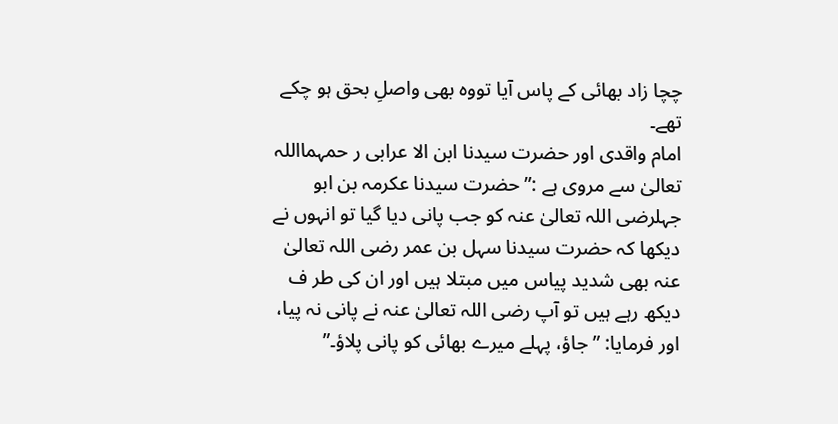چچا زاد بھائی کے پاس آیا تووہ بھی واصلِ بحق ہو چکے تھے۔
امام واقدی اور حضرت سیدنا ابن الا عرابی ر حمہمااللہ تعالیٰ سے مروی ہے :” حضرت سیدنا عکرمہ بن ابو جہلرضی اللہ تعالیٰ عنہ کو جب پانی دیا گیا تو انہوں نے دیکھا کہ حضرت سیدنا سہل بن عمر رضی اللہ تعالیٰ عنہ بھی شدید پیاس میں مبتلا ہیں اور ان کی طر ف دیکھ رہے ہیں تو آپ رضی اللہ تعالیٰ عنہ نے پانی نہ پیا، اور فرمایا: ”جاؤ، پہلے میرے بھائی کو پانی پلاؤ۔”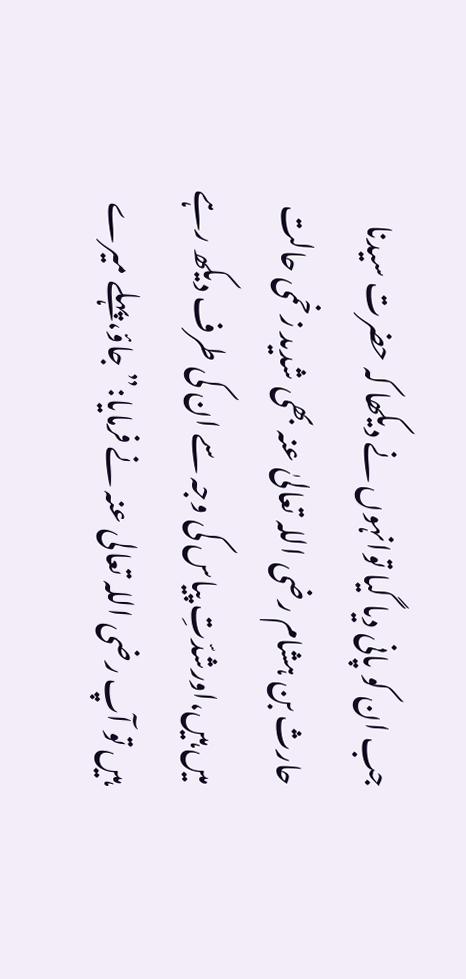جب ان کو پانی دیا گیا توانہوں نے دیکھا کہ حضرت سیدنا حارث بن ہشام رضی اللہ تعالیٰ عنہ بھی شدید زخمی حالت میں ہیں،اورشدّتِ پیاس کی وجہ سے ان کی طرف دیکھ رہے ہیں تو آپ رضی اللہ تعالی عنہ نے فرمایا:” جاؤ،پہلے میرے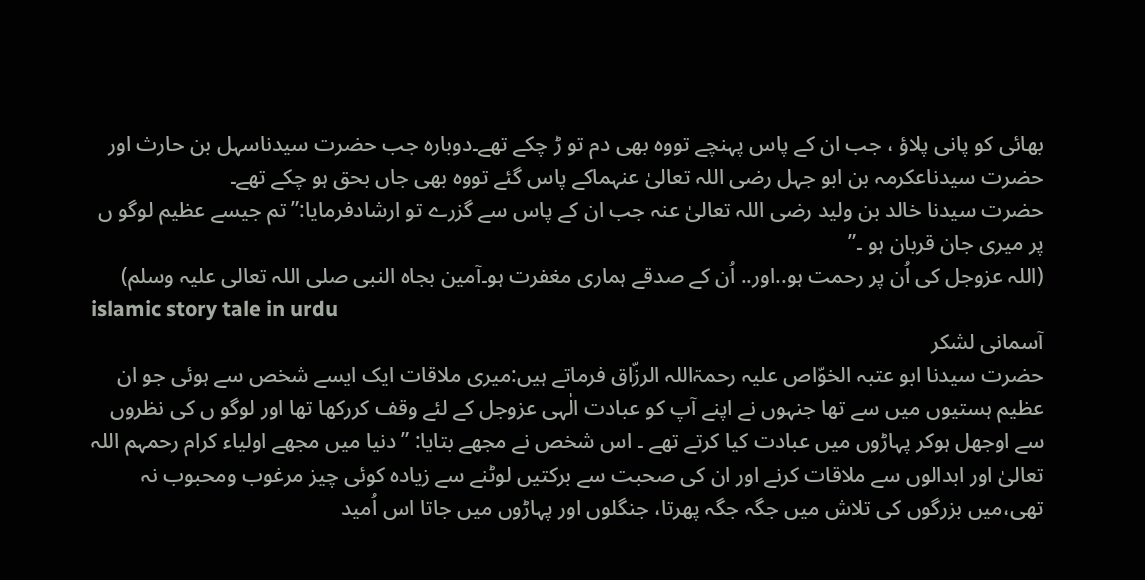بھائی کو پانی پلاؤ ، جب ان کے پاس پہنچے تووہ بھی دم تو ڑ چکے تھے۔دوبارہ جب حضرت سیدناسہل بن حارث اور حضرت سیدناعکرمہ بن ابو جہل رضی اللہ تعالیٰ عنہماکے پاس گئے تووہ بھی جاں بحق ہو چکے تھے۔
حضرت سیدنا خالد بن ولید رضی اللہ تعالیٰ عنہ جب ان کے پاس سے گزرے تو ارشادفرمایا:”تم جیسے عظیم لوگو ں پر میری جان قربان ہو ۔”
(اللہ عزوجل کی اُن پر رحمت ہو..اور.. اُن کے صدقے ہماری مغفرت ہو۔آمین بجاہ النبی صلی اللہ تعالی عليہ وسلم)
islamic story tale in urdu
آسمانی لشکر
حضرت سیدنا ابو عتبہ الخوّاص علیہ رحمۃاللہ الرزّاق فرماتے ہیں:میری ملاقات ایک ایسے شخص سے ہوئی جو ان عظیم ہستیوں میں سے تھا جنہوں نے اپنے آپ کو عبادت الٰہی عزوجل کے لئے وقف کررکھا تھا اور لوگو ں کی نظروں سے اوجھل ہوکر پہاڑوں میں عبادت کیا کرتے تھے ۔ اس شخص نے مجھے بتایا: ”دنیا میں مجھے اولیاء کرام رحمہم اللہ تعالیٰ اور ابدالوں سے ملاقات کرنے اور ان کی صحبت سے برکتیں لوٹنے سے زیادہ کوئی چیز مرغوب ومحبوب نہ تھی،میں بزرگوں کی تلاش میں جگہ جگہ پھرتا، جنگلوں اور پہاڑوں میں جاتا اس اُمید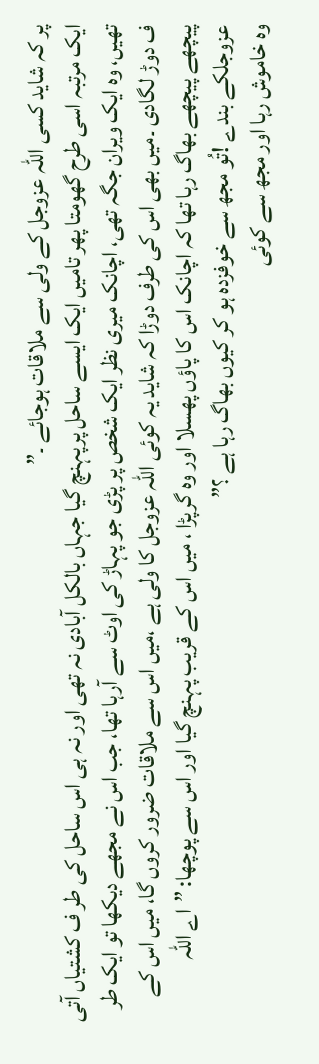پر کہ شاید کسی اللہ عزوجل کے ولی سے ملاقات ہوجائے ۔”
ایک مرتبہ اسی طرح گھومتا پھر تامیں ايک ایسے ساحل پرپہنچ گیا جہاں بالکل آبادی نہ تھی اور نہ ہی اس ساحل کی طر ف کشتیاں آتی تھیں، وہ ایک ویران جگہ تھی، اچانک میری نظر ایک شخص پر پڑی جو پہاڑ کی اوٹ سے آرہا تھا، جب اس نے مجھے دیکھا تو ایک طر ف دوڑ لگادی ۔میں بھی اس کی طرف دوڑا کہ شاید یہ کوئی اللہ عزوجل کا ولی ہے ،میں اس سے ملاقات ضرور کروں گا، میں اس کے پیچھے پیچھے بھاگ رہا تھا کہ اچانک اس کا پاؤں پھسلا اور وہ گرپڑا ، میں اس کے قریب پہنچ گیا اور اس سے پوچھا: ”اے اللہ عزوجلکے بندے !تُو مجھ سے خوفزدہ ہو کر کیوں بھاگ رہا ہے ؟”
وہ خاموش رہا اور مجھ سے کوئی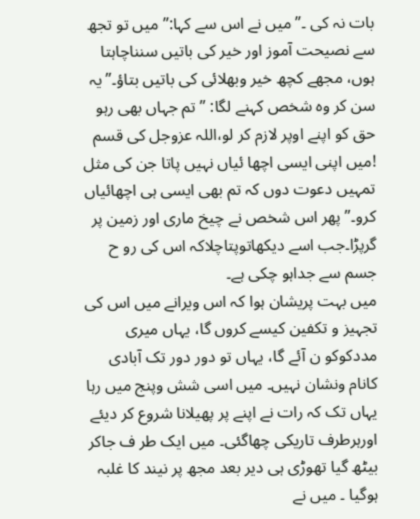بات نہ کی ۔” میں نے اس سے کہا:”میں تو تجھ سے نصیحت آموز اور خیر کی باتیں سنناچاہتا ہوں، مجھے کچھ خیر وبھلائی کی باتیں بتاؤ۔”یہ سن کر وہ شخص کہنے لگا: ”تم جہاں بھی رہو حق کو اپنے اوپر لازم کر لو،اللہ عزوجل کی قسم !میں اپنی ایسی اچھا ئیاں نہیں پاتا جن کی مثل تمہیں دعوت دوں کہ تم بھی ایسی ہی اچھائیاں کرو۔” پھر اس شخص نے چیخ ماری اور زمین پر گرپڑا۔جب اسے دیکھاتوپتاچلاکہ اس کی رو ح جسم سے جداہو چکی ہے۔
میں بہت پریشان ہوا کہ اس ویرانے میں اس کی تجہیز و تکفین کیسے کروں گا، یہاں میری مددکوکو ن آئے گا، یہاں تو دور دور تک آبادی کانام ونشان نہیں۔ میں اسی شش وپنج میں رہا یہاں تک کہ رات نے اپنے پر پھیلانا شروع کر دیئے اورہرطرف تاریکی چھاگئی۔ میں ایک طر ف جاکر بیٹھ گیا تھوڑی ہی دیر بعد مجھ پر نیند کا غلبہ ہوگیا ۔ میں نے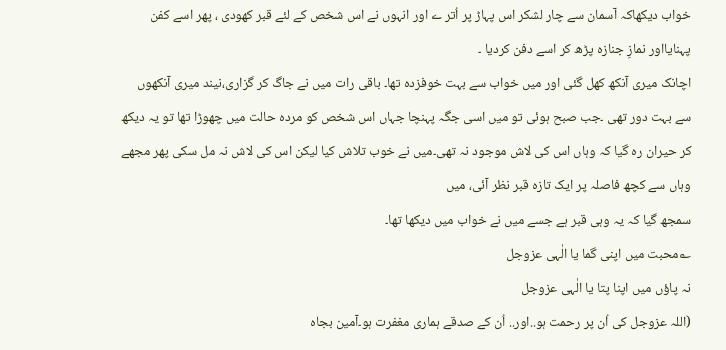خواب دیکھاکہ آسمان سے چار لشکر اس پہاڑ پر اُتر ے اور انہوں نے اس شخص کے لئے قبر کھودی ، پھر اسے کفن پہنایااور نمازِ جنازہ پڑھ کر اسے دفن کردیا ۔
اچانک میری آنکھ کھل گئی اور میں خواب سے بہت خوفزدہ تھا۔ باقی رات میں نے جاگ کر گزاری،نیند میری آنکھوں سے بہت دور تھی ۔جب صبح ہوئی تو میں اسی جگہ پہنچا جہاں اس شخص کو مردہ حالت میں چھوڑا تھا تو یہ دیکھ کر حیران رہ گیا کہ وہاں اس کی لاش موجود نہ تھی۔میں نے خوب تلاش کیا لیکن اس کی لاش نہ مل سکی پھر مجھے وہاں سے کچھ فاصلہ پر ایک تازہ قبر نظر آئی، میں
سمجھ گیا کہ یہ وہی قبر ہے جسے میں نے خواب میں دیکھا تھا۔
؎محبت میں اپنی گما یا الٰہی عزوجل
نہ پاؤں میں اپنا پتا یا الٰہی عزوجل
(اللہ عزوجل کی اُن پر رحمت ہو..اور.. اُن کے صدقے ہماری مغفرت ہو۔آمین بجاہ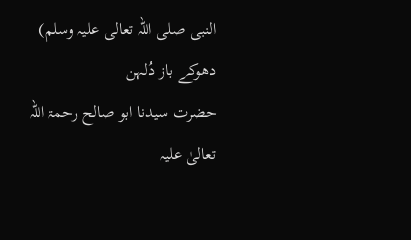النبی صلی اللہ تعالی عليہ وسلم)
دھوکے باز دُلہن
حضرت سیدنا ابو صالح رحمۃ اللہ تعالیٰ علیہ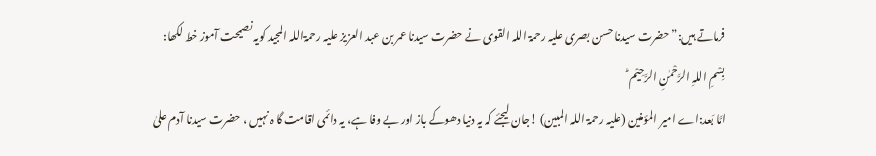فرماتے ہیں:” حضرت سیدنا حسن بصری علیہ رحمۃ اللہ القوی نے حضرت سیدنا عمر بن عبد العزیز علیہ رحمۃاللہ المجید کویہ نصیحت آموز خط لکھا:
بِسْمِ اللہِ الرَّحْمٰنِ الرَّحِیْم ؕ
امَّا بَعد:اے امیر المؤمنین (علیہ رحمۃ اللہ المبین) !جان لیجئے کہ یہ دنیا دھوکے باز اور بے وفا ہے، یہ دائمی اقامت گا ہ نہیں ، حضرت سیدنا آدم علیٰ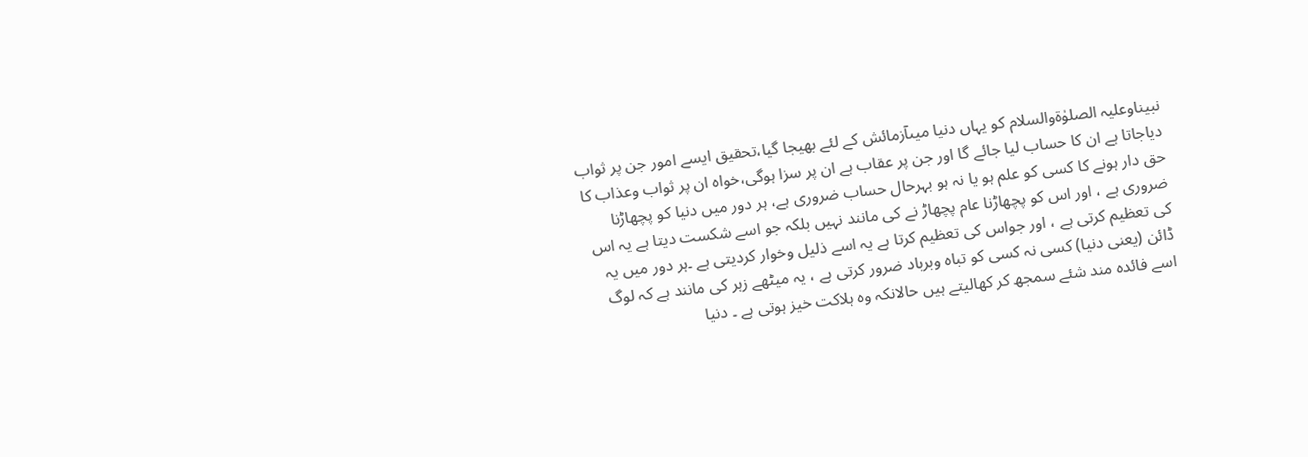نبیناوعلیہ الصلوٰۃوالسلام کو یہاں دنیا میںآزمائش کے لئے بھیجا گیا،تحقیق ایسے امور جن پر ثواب دیاجاتا ہے ان کا حساب لیا جائے گا اور جن پر عقاب ہے ان پر سزا ہوگی،خواہ ان پر ثواب وعذاب کا حق دار ہونے کا کسی کو علم ہو یا نہ ہو بہرحال حساب ضروری ہے، ہر دور میں دنیا کو پچھاڑنا ضروری ہے ، اور اس کو پچھاڑنا عام پچھاڑ نے کی مانند نہیں بلکہ جو اسے شکست دیتا ہے یہ اس کی تعظیم کرتی ہے ، اور جواس کی تعظیم کرتا ہے یہ اسے ذلیل وخوار کردیتی ہے ۔ہر دور میں یہ ڈائن (یعنی دنیا) کسی نہ کسی کو تباہ وبرباد ضرور کرتی ہے ، یہ میٹھے زہر کی مانند ہے کہ لوگ اسے فائدہ مند شئے سمجھ کر کھالیتے ہیں حالانکہ وہ ہلاکت خیز ہوتی ہے ۔ دنیا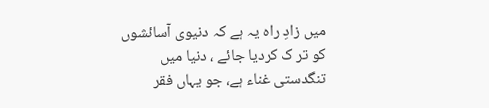میں زادِ راہ یہ ہے کہ دنیوی آسائشوں کو تر ک کردیا جائے ، دنیا میں تنگدستی غناء ہے، جو یہاں فقر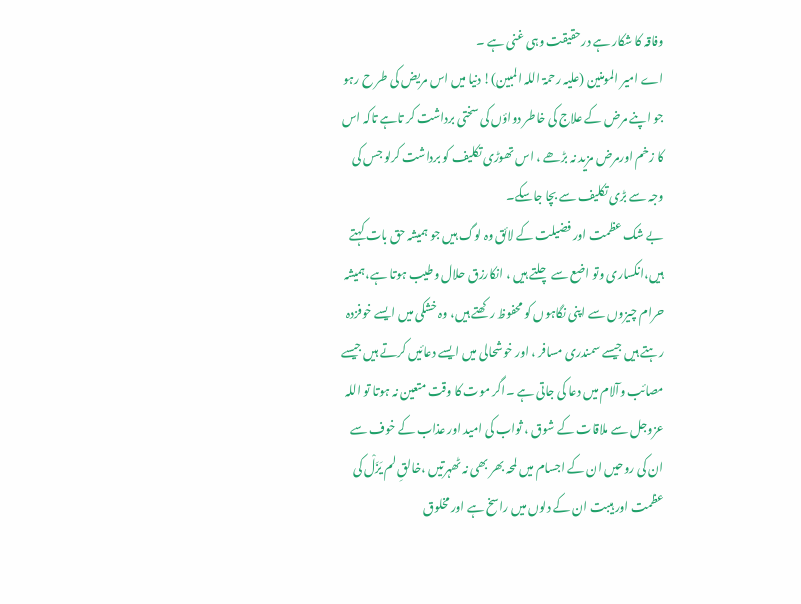وفاقہ کا شکار ہے درحقیقت وہی غنی ہے ۔
اے امیر المومنین (علیہ رحمۃ اللہ المبین)! دنیا میں اس مریض کی طر ح رہو جو اپنے مرض کے علاج کی خاطر دواؤں کی سختی برداشت کر تاہے تاکہ اس کا زخم اورمرض مزید نہ بڑھے ، اس تھوڑی تکلیف کو برداشت کرلو جس کی وجہ سے بڑی تکلیف سے بچا جاسکے۔
بے شک عظمت اور فضیلت کے لائق وہ لوگ ہیں جو ہمیشہ حق بات کہتے ہیں،انکساری وتو اضع سے چلتے ہیں ، انکارزق حلال وطیب ہوتا ہے،ہمیشہ حرام چیزوں سے اپنی نگاہوں کو محفوظ رکھتے ہیں، وہ خشکی میں ایسے خوفزدہ رہتے ہیں جیسے سمندری مسافر ، اور خوشحالی میں ایسے دعائیں کرتے ہیں جیسے مصائب وآلام میں دعا کی جاتی ہے ۔اگر موت کا وقت متعین نہ ہوتا تو اللہ عزوجل سے ملاقات کے شوق ، ثواب کی امید اور عذاب کے خوف سے ان کی روحیں ان کے اجسام میں لمحہ بھر بھی نہ ٹھہرتیں ،خالقِ لم یَزَلْ کی عظمت اور ہیبت ان کے دلوں میں راسخ ہے اور مخلوق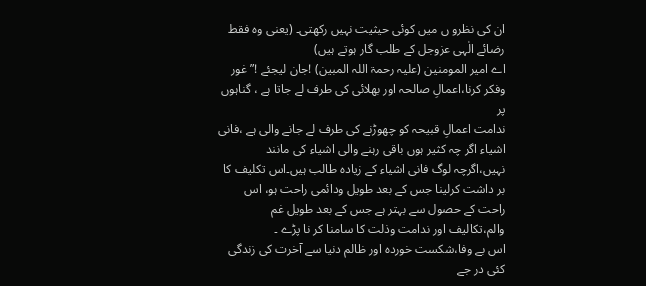ان کی نظرو ں میں کوئی حیثیت نہیں رکھتی۔ (یعنی وہ فقط رضائے الٰہی عزوجل کے طلب گار ہوتے ہیں)
اے امیر المومنین (علیہ رحمۃ اللہ المبین) !جان لیجئے !” غور وفکر کرنا،اعمالِ صالحہ اور بھلائی کی طرف لے جاتا ہے ، گناہوں پر
ندامت اعمالِ قبیحہ کو چھوڑنے کی طرف لے جانے والی ہے ،فانی اشیاء اگر چہ کثیر ہوں باقی رہنے والی اشیاء کی مانند نہیں،اگرچہ لوگ فانی اشیاء کے زیادہ طالب ہیں۔اس تکلیف کا بر داشت کرلینا جس کے بعد طویل ودائمی راحت ہو، اس راحت کے حصول سے بہتر ہے جس کے بعد طویل غم والم،تکالیف اور ندامت وذلت کا سامنا کر نا پڑے ۔
اس بے وفا،شکست خوردہ اور ظالم دنیا سے آخرت کی زندگی کئی در جے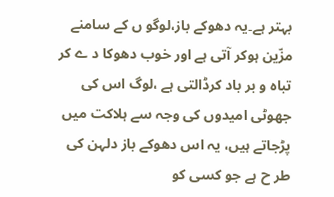بہتر ہے۔یہ دھوکے باز،لوگو ں کے سامنے مزّین ہوکر آتی ہے اور خوب دھوکا د ے کر تباہ و بر باد کرڈالتی ہے ،لوگ اس کی جھوٹی امیدوں کی وجہ سے ہلاکت میں پڑجاتے ہیں، یہ اس دھوکے باز دلہن کی طر ح ہے جو کسی کو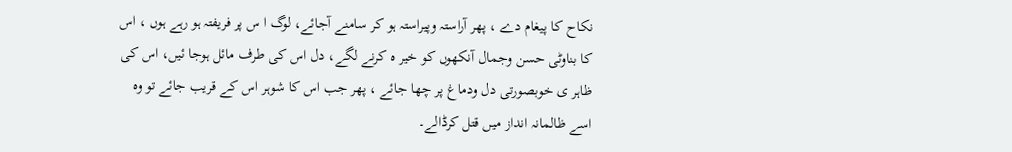نکاح کا پیغام دے ، پھر آراستہ وپیراستہ ہو کر سامنے آجائے، لوگ ا س پر فریفتہ ہو رہے ہوں ، اس کا بناوٹی حسن وجمال آنکھوں کو خیر ہ کرنے لگے، دل اس کی طرف مائل ہوجا ئیں، اس کی ظاہر ی خوبصورتی دل ودماغ پر چھا جائے ، پھر جب اس کا شوہر اس کے قریب جائے تو وہ اسے ظالمانہ انداز میں قتل کرڈالے۔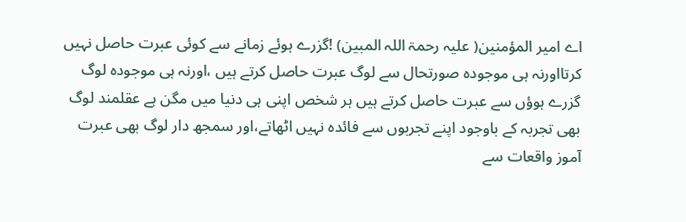اے امیر المؤمنین( علیہ رحمۃ اللہ المبین) !گزرے ہوئے زمانے سے کوئی عبرت حاصل نہیں کرتااورنہ ہی موجودہ صورتحال سے لوگ عبرت حاصل کرتے ہیں ،اورنہ ہی موجودہ لوگ گزرے ہوؤں سے عبرت حاصل کرتے ہیں ہر شخص اپنی ہی دنیا میں مگن ہے عقلمند لوگ بھی تجربہ کے باوجود اپنے تجربوں سے فائدہ نہیں اٹھاتے،اور سمجھ دار لوگ بھی عبرت آموز واقعات سے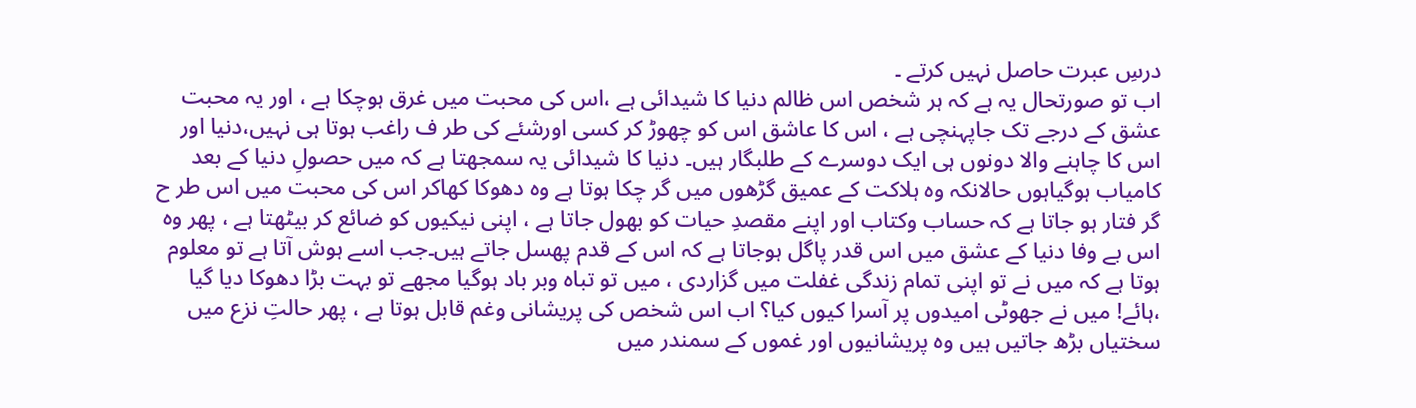درسِ عبرت حاصل نہیں کرتے ۔
اب تو صورتحال یہ ہے کہ ہر شخص اس ظالم دنیا کا شیدائی ہے ،اس کی محبت میں غرق ہوچکا ہے ، اور یہ محبت عشق کے درجے تک جاپہنچی ہے ، اس کا عاشق اس کو چھوڑ کر کسی اورشئے کی طر ف راغب ہوتا ہی نہیں،دنیا اور اس کا چاہنے والا دونوں ہی ایک دوسرے کے طلبگار ہیں۔ دنیا کا شیدائی یہ سمجھتا ہے کہ میں حصولِ دنیا کے بعد کامیاب ہوگیاہوں حالانکہ وہ ہلاکت کے عمیق گڑھوں میں گر چکا ہوتا ہے وہ دھوکا کھاکر اس کی محبت میں اس طر ح گر فتار ہو جاتا ہے کہ حساب وکتاب اور اپنے مقصدِ حیات کو بھول جاتا ہے ، اپنی نیکیوں کو ضائع کر بیٹھتا ہے ، پھر وہ اس بے وفا دنیا کے عشق میں اس قدر پاگل ہوجاتا ہے کہ اس کے قدم پھسل جاتے ہیں۔جب اسے ہوش آتا ہے تو معلوم ہوتا ہے کہ میں نے تو اپنی تمام زندگی غفلت میں گزاردی ، میں تو تباہ وبر باد ہوگیا مجھے تو بہت بڑا دھوکا دیا گیا ،ہائے! میں نے جھوٹی امیدوں پر آسرا کیوں کیا؟ اب اس شخص کی پریشانی وغم قابل ہوتا ہے ، پھر حالتِ نزع میں سختیاں بڑھ جاتیں ہیں وہ پریشانیوں اور غموں کے سمندر میں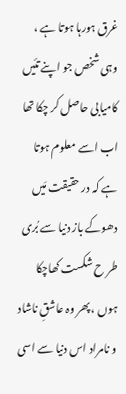غرق ہورہا ہوتا ہے ، وہی شخص جو اپنے تئیں کامیابی حاصل کر چکا تھا اب اسے معلوم ہوتا ہے کہ در حقیقت مَیں دھوکے باز دنیا سے بُری طر ح شکست کھاچکا ہوں ،پھر وہ عاشقِ ناشاد و نامراد اس دنیا سے اسی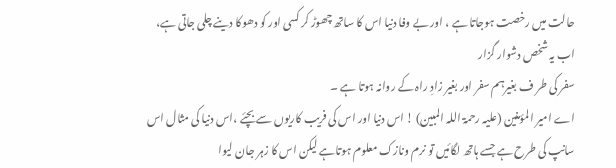حالت میں رخصت ہوجاتا ہے ، اور بے وفا دنیا اس کا ساتھ چھوڑ کر کسی اور کو دھوکا دینے چلی جاتی ہے، اب یہ شخص دشوار گزار
سفر کی طر ف بغیرہم سفر اور بغیر زادِ راہ کے روانہ ہوتا ہے ۔
اے امیر المؤمنین (علیہ رحمۃ اللہ المبین) ! اس دنیا اور اس کی فریب کاریوں سے بچئے ،اس دنیا کی مثال اس سانپ کی طرح ہے جسے ہاتھ لگائیں تو نرم ونازک معلوم ہوتاہے لیکن اس کا زہر جان لیوا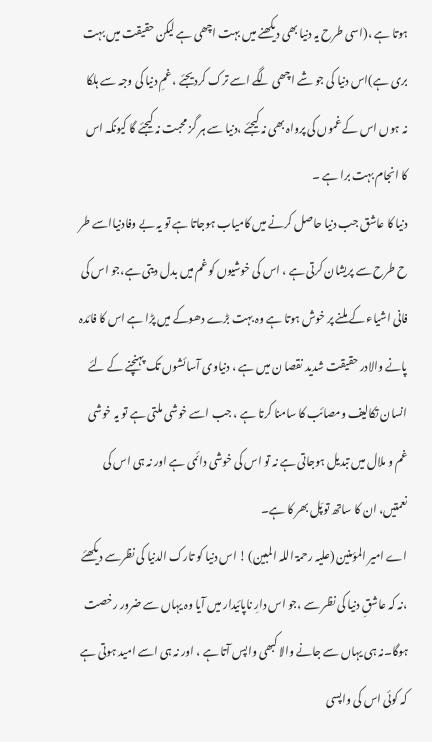ہوتا ہے ،(اسی طرح یہ دنیا بھی دیکھنے میں بہت اچھی ہے لیکن حقیقت میں بہت بری ہے)اس دنیا کی جو شے اچھی لگے اسے ترک کردیجئے ، غمِ دنیا کی وجہ سے ہلکا نہ ہوں اس کے غموں کی پرواہ بھی نہ کیجئے ،دنیا سے ہر گز محبت نہ کیجئے گا کیونکہ اس کا انجام بہت برا ہے ۔
دنیا کا عاشق جب دنیا حاصل کرنے میں کامیاب ہوجاتا ہے تو یہ بے وفادنیااسے طر ح طرح سے پریشان کرتی ہے ، اس کی خوشیوں کو غم میں بدل دیتی ہے،جو اس کی فانی اشیاء کے ملنے پر خوش ہوتا ہے وہ بہت بڑے دھوکے میں پڑا ہے اس کا فائدہ پانے والادر حقیقت شدید نقصا ن میں ہے ، دنیاوی آسائشوں تک پہنچنے کے لئے انسان تکالیف ومصائب کا سامنا کرتا ہے ، جب اسے خوشی ملتی ہے تو یہ خوشی غم و ملال میں تبدیل ہوجاتی ہے نہ تو اس کی خوشی دائمی ہے اور نہ ہی اس کی نعمتیں، ان کا ساتھ توپَل بھر کا ہے۔
اے امیر المؤمنین (علیہ رحمۃ اللہ المبین) ! اس دنیا کو تارک الدنیا کی نظرسے دیکھئے ،نہ کہ عاشقِ دنیا کی نظر سے ،جو اس دارِ ناپائیدار میں آیا وہ یہاں سے ضرور رخصت ہوگا۔نہ ہی یہاں سے جانے والا کبھی واپس آتا ہے ، اور نہ ہی اسے امید ہوتی ہے کہ کوئی اس کی واپسی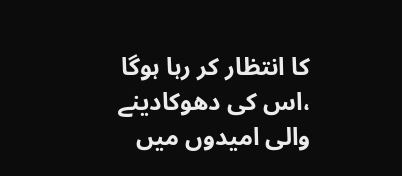کا انتظار کر رہا ہوگا ،اس کی دھوکادینے والی امیدوں میں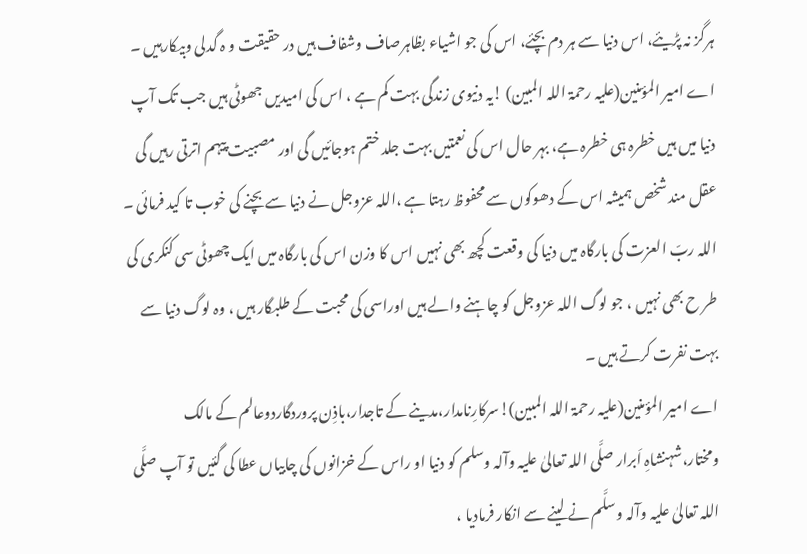ہرگز نہ پڑیئے، اس دنیا سے ہر دم بچئے، اس کی جو اشیاء بظاہرصاف وشفاف ہیں در حقیقت و ہ گدلی وبیکارہیں ۔
اے امیر المؤمنین(علیہ رحمۃ اللہ المبین) !یہ دنیوی زندگی بہت کم ہے ، اس کی امیدیں جھوٹی ہیں جب تک آپ دنیا میں ہیں خطرہ ہی خطرہ ہے، بہر حال اس کی نعمتیں بہت جلد ختم ہوجائیں گی اور مصبیت پیہم اترتی رہیں گی عقل مند شخص ہمیشہ اس کے دھوکوں سے محفوظ رہتا ہے ،اللہ عزوجل نے دنیا سے بچنے کی خوب تا کید فرمائی ۔
اللہ ربّ العزت کی بارگاہ میں دنیا کی وقعت کچھ بھی نہیں اس کا وزن اس کی بارگاہ میں ایک چھوٹی سی کنکری کی طر ح بھی نہیں ، جو لوگ اللہ عزوجل کو چاہنے والے ہیں اوراسی کی محبت کے طلبگار ہیں ، وہ لوگ دنیا سے بہت نفرت کرتے ہیں ۔
اے امیر المؤمنین(علیہ رحمۃ اللہ المبین)!سرکارِنامدار،مدینے کے تاجدار،باذِن پروردگاردوعالم کے مالک ومختار،شہنشاہِ اَبرار صلَّی اللہ تعالیٰ علیہ وآلہ وسلم کو دنیا او راس کے خزانوں کی چابیاں عطا کی گئیں تو آپ صلَّی اللہ تعالیٰ علیہ وآلہ وسلَّم نے لینے سے انکار فرمادیا ،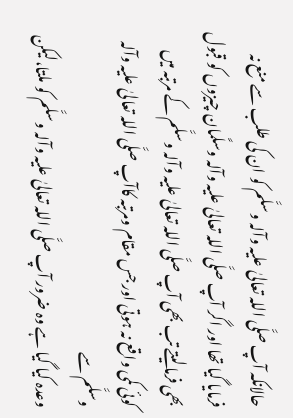حالانکہ آپ صلَّی اللہ تعالیٰ علیہ وآلہ وسلَّم کو ان کی طلب سے منع نہ فرمایا گیا تھا اور اگر آپ صلَّی اللہ تعالیٰ علیہ وآلہ وسلَّمان چیزوں کو قبول بھی فرمالیتے تب بھی آپ صلَّی اللہ تعالیٰ علیہ وآلہ وسلَّم کے مرتبہ میں کوئی کمی واقع نہ ہوتی اور جس مقام ومرتبہ کاآپ صلَّی اللہ تعالیٰ علیہ وآلہ وسلَّم سے
وعدہ کیا گیا ہے وہ ضرور آپ صلَّی اللہ تعالیٰ علیہ وآلہ وسلَّم کو ملتا،لیکن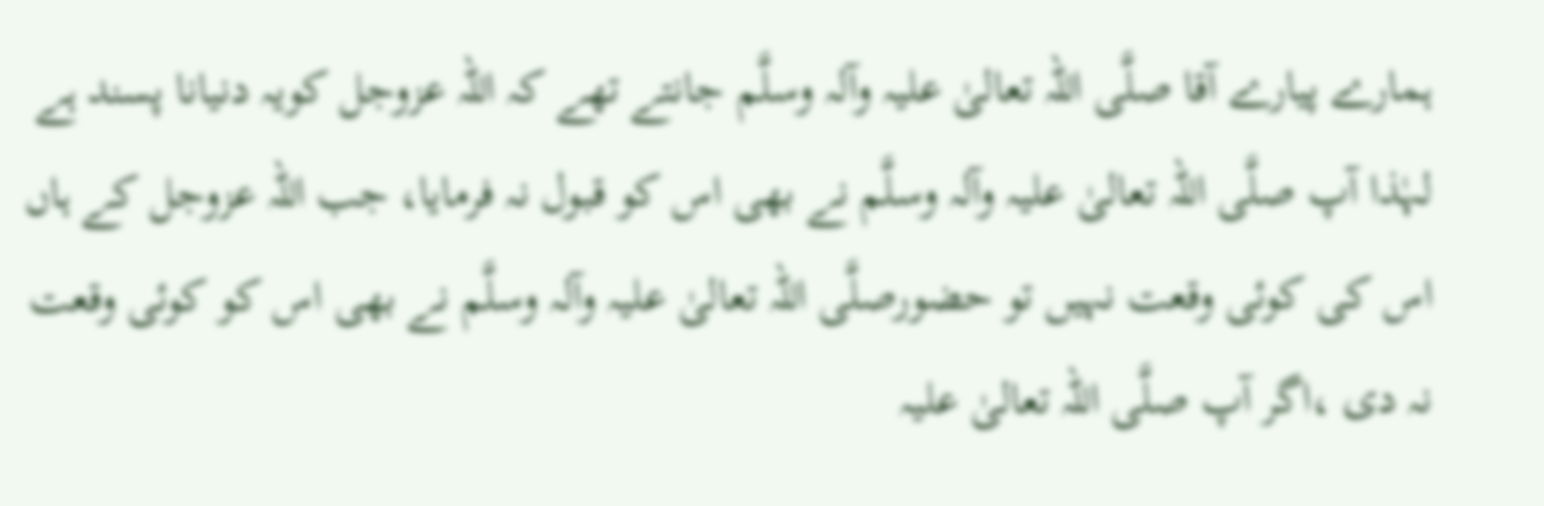ہمارے پیارے آقا صلَّی اللہ تعالیٰ علیہ وآلہ وسلَّم جانتے تھے کہ اللہ عزوجل کویہ دنیانا پسند ہے لہٰذا آپ صلَّی اللہ تعالیٰ علیہ وآلہ وسلَّم نے بھی اس کو قبول نہ فرمایا، جب اللہ عزوجل کے ہاں اس کی کوئی وقعت نہیں تو حضورصلَّی اللہ تعالیٰ علیہ وآلہ وسلَّم نے بھی اس کو کوئی وقعت نہ دی ،اگر آپ صلَّی اللہ تعالیٰ علیہ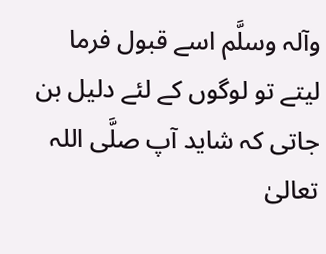وآلہ وسلَّم اسے قبول فرما لیتے تو لوگوں کے لئے دلیل بن جاتی کہ شاید آپ صلَّی اللہ تعالیٰ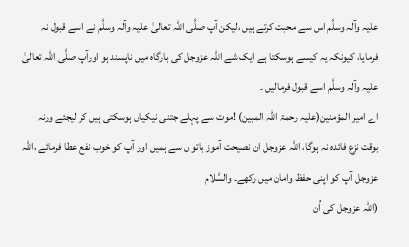علیہ وآلہ وسلَّم اس سے محبت کرتے ہیں ،لیکن آپ صلَّی اللہ تعالیٰ علیہ وآلہ وسلَّم نے اسے قبول نہ فرمایا، کیونکہ یہ کیسے ہوسکتا ہے ایک شے اللہ عزوجل کی بارگاہ میں ناپسند ہو اورآپ صلَّی اللہ تعالیٰ علیہ وآلہ وسلَّم اسے قبول فرمالیں ۔
اے امیر المؤمنین(علیہ رحمۃ اللہ المبین) !موت سے پہلے جتنی نیکیاں ہوسکتی ہیں کر لیجئے ورنہ بوقت نزع فائدہ نہ ہوگا، اللہ عزوجل ان نصیحت آموز باتو ں سے ہمیں اور آپ کو خوب نفع عطا فرمائے ،اللہ عزوجل آپ کو اپنی حفظ وامان میں رکھے۔ والسَّلام
(اللہ عزوجل کی اُن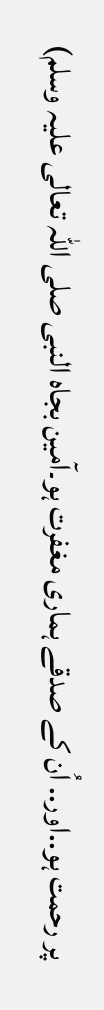پر رحمت ہو..اور.. اُن کے صدقے ہماری مغفرت ہو۔آمین بجاہ النبی صلی اللہ تعالی عليہ وسلم)